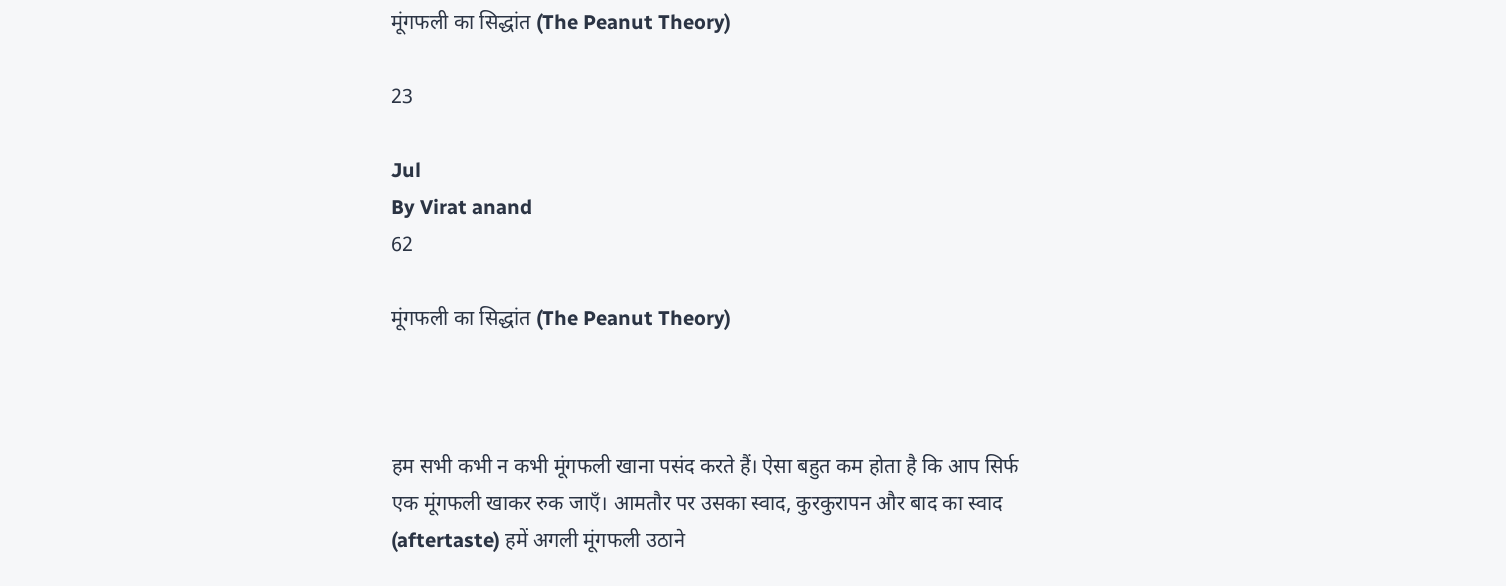मूंगफली का सिद्धांत (The Peanut Theory)

23

Jul
By Virat anand
62

मूंगफली का सिद्धांत (The Peanut Theory)



हम सभी कभी न कभी मूंगफली खाना पसंद करते हैं। ऐसा बहुत कम होता है कि आप सिर्फ एक मूंगफली खाकर रुक जाएँ। आमतौर पर उसका स्वाद, कुरकुरापन और बाद का स्वाद (aftertaste) हमें अगली मूंगफली उठाने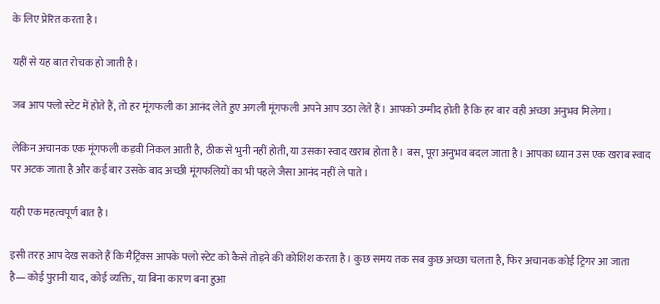के लिए प्रेरित करता है।

यहीं से यह बात रोचक हो जाती है।

जब आप फ्लो स्टेट में होते हैं, तो हर मूंगफली का आनंद लेते हुए अगली मूंगफली अपने आप उठा लेते हैं। आपको उम्मीद होती है कि हर बार वही अच्छा अनुभव मिलेगा।

लेकिन अचानक एक मूंगफली कड़वी निकल आती है, ठीक से भुनी नहीं होती, या उसका स्वाद खराब होता है। बस, पूरा अनुभव बदल जाता है। आपका ध्यान उस एक खराब स्वाद पर अटक जाता है और कई बार उसके बाद अच्छी मूंगफलियों का भी पहले जैसा आनंद नहीं ले पाते।

यही एक महत्वपूर्ण बात है।

इसी तरह आप देख सकते हैं कि मैट्रिक्स आपके फ्लो स्टेट को कैसे तोड़ने की कोशिश करता है। कुछ समय तक सब कुछ अच्छा चलता है, फिर अचानक कोई ट्रिगर आ जाता है—कोई पुरानी याद, कोई व्यक्ति, या बिना कारण बना हुआ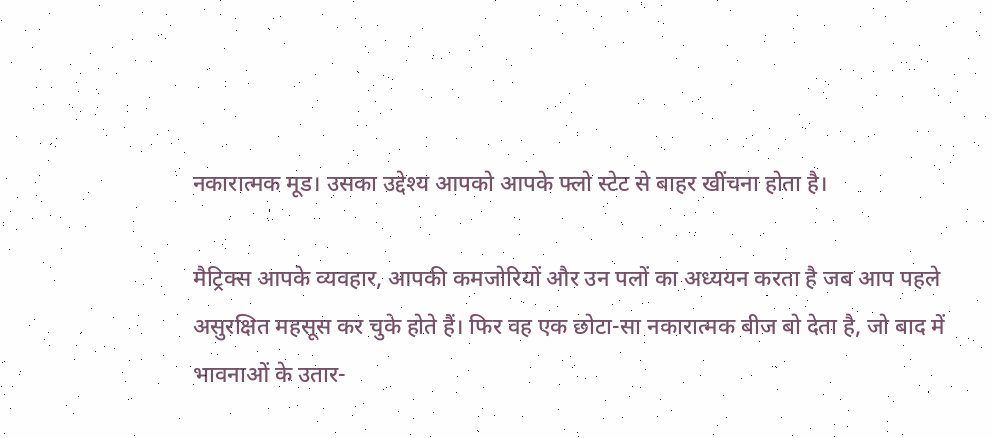नकारात्मक मूड। उसका उद्देश्य आपको आपके फ्लो स्टेट से बाहर खींचना होता है।

मैट्रिक्स आपके व्यवहार, आपकी कमजोरियों और उन पलों का अध्ययन करता है जब आप पहले असुरक्षित महसूस कर चुके होते हैं। फिर वह एक छोटा-सा नकारात्मक बीज बो देता है, जो बाद में भावनाओं के उतार-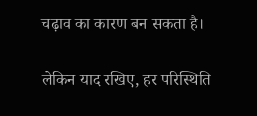चढ़ाव का कारण बन सकता है।

लेकिन याद रखिए, हर परिस्थिति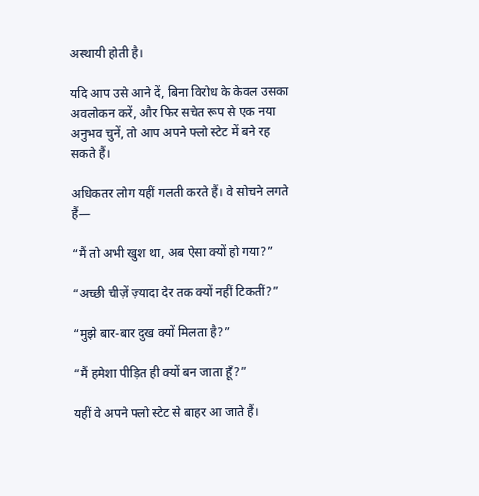अस्थायी होती है।

यदि आप उसे आने दें, बिना विरोध के केवल उसका अवलोकन करें, और फिर सचेत रूप से एक नया अनुभव चुनें, तो आप अपने फ्लो स्टेट में बने रह सकते हैं।

अधिकतर लोग यहीं गलती करते हैं। वे सोचने लगते हैं—

“मैं तो अभी खुश था, अब ऐसा क्यों हो गया?”

“अच्छी चीज़ें ज़्यादा देर तक क्यों नहीं टिकतीं?”

“मुझे बार-बार दुख क्यों मिलता है?”

“मैं हमेशा पीड़ित ही क्यों बन जाता हूँ?”

यहीं वे अपने फ्लो स्टेट से बाहर आ जाते हैं।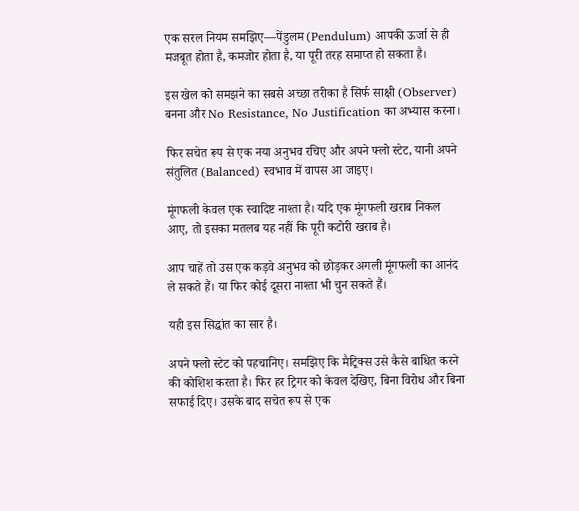एक सरल नियम समझिए—पेंडुलम (Pendulum) आपकी ऊर्जा से ही मजबूत होता है, कमजोर होता है, या पूरी तरह समाप्त हो सकता है।

इस खेल को समझने का सबसे अच्छा तरीका है सिर्फ साक्षी (Observer) बनना और No Resistance, No Justification का अभ्यास करना।

फिर सचेत रूप से एक नया अनुभव रचिए और अपने फ्लो स्टेट, यानी अपने संतुलित (Balanced) स्वभाव में वापस आ जाइए।

मूंगफली केवल एक स्वादिष्ट नाश्ता है। यदि एक मूंगफली खराब निकल आए, तो इसका मतलब यह नहीं कि पूरी कटोरी खराब है।

आप चाहें तो उस एक कड़वे अनुभव को छोड़कर अगली मूंगफली का आनंद ले सकते हैं। या फिर कोई दूसरा नाश्ता भी चुन सकते हैं।

यही इस सिद्धांत का सार है।

अपने फ्लो स्टेट को पहचानिए। समझिए कि मैट्रिक्स उसे कैसे बाधित करने की कोशिश करता है। फिर हर ट्रिगर को केवल देखिए, बिना विरोध और बिना सफाई दिए। उसके बाद सचेत रूप से एक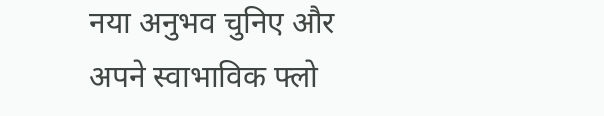नया अनुभव चुनिए और अपने स्वाभाविक फ्लो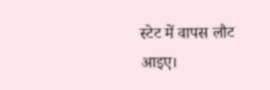स्टेट में वापस लौट आइए।